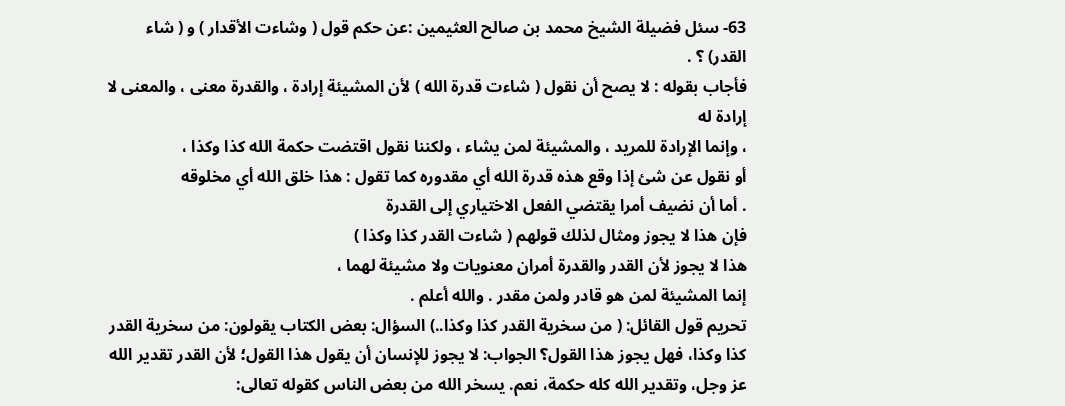63- سئل فضيلة الشيخ محمد بن صالح العثيمين :عن حكم قول ( وشاءت الأقدار ) و ( شاء القدر) ؟ .
فأجاب بقوله : لا يصح أن نقول ( شاءت قدرة الله ) لأن المشيئة إرادة ، والقدرة معنى ، والمعنى لا إرادة له
، وإنما الإرادة للمريد ، والمشيئة لمن يشاء ، ولكننا نقول اقتضت حكمة الله كذا وكذا ،
أو نقول عن شئ إذا وقع هذه قدرة الله أي مقدوره كما تقول : هذا خلق الله أي مخلوقه
. أما أن نضيف أمرا يقتضي الفعل الاختياري إلى القدرة
فإن هذا لا يجوز ومثال لذلك قولهم ( شاءت القدر كذا وكذا )
هذا لا يجوز لأن القدر والقدرة أمران معنويات ولا مشيئة لهما ،
إنما المشيئة لمن هو قادر ولمن مقدر . والله أعلم .
تحريم قول القائل: ( من سخرية القدر كذا وكذا..) السؤال: بعض الكتاب يقولون: من سخرية القدر كذا وكذا، فهل يجوز هذا القول؟ الجواب: لا يجوز للإنسان أن يقول هذا القول؛ لأن القدر تقدير الله عز وجل، وتقدير الله كله حكمة، نعم. يسخر الله من بعض الناس كقوله تعالى: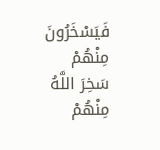فَيَسْخَرُونَ مِنْهُمْ سَخِرَ اللَّهُ مِنْهُمْ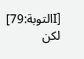[Iالتوبة:79] لكن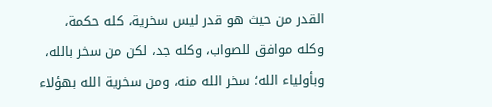القدر من حيث هو قدر ليس سخرية، كله حكمة، وكله موافق للصواب، وكله جد، لكن من سخر بالله، وبأولياء الله؛ سخر الله منه، ومن سخرية الله بهؤلاء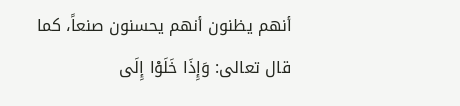أنهم يظنون أنهم يحسنون صنعاً، كما قال تعالى: وَإِذَا خَلَوْا إِلَى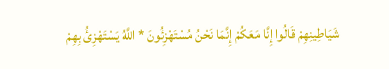شَيَاطِينِهِمْ قَالُوا إِنَّا مَعَكُمْ إِنَّمَا نَحْنُ مُسْتَهْزِئُونَ * اللَّهُ يَسْتَهْزِئُ بِهِمْ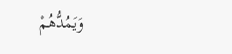وَيَمُدُّهُمْ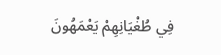فِي طُغْيَانِهِمْ يَعْمَهُونَ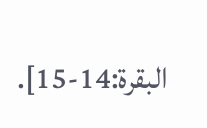البقرة:14-15].